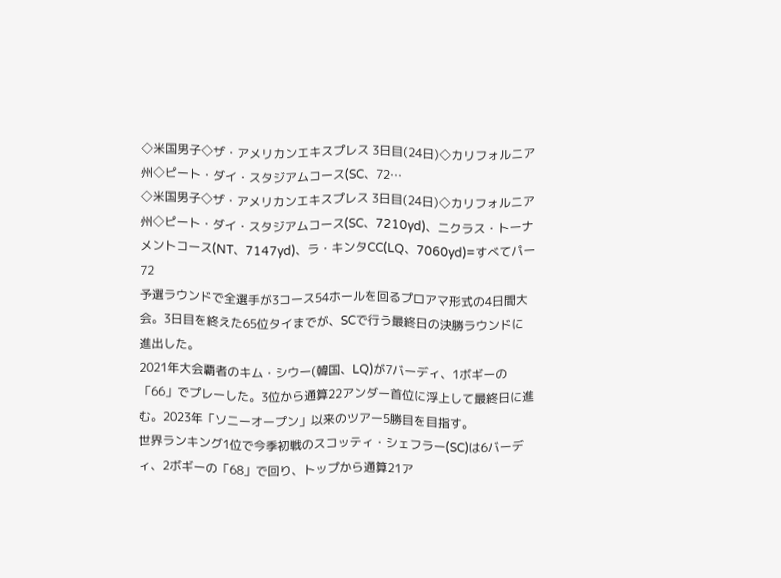◇米国男子◇ザ・アメリカンエキスプレス 3日目(24日)◇カリフォルニア州◇ピート・ダイ・スタジアムコース(SC、72…
◇米国男子◇ザ・アメリカンエキスプレス 3日目(24日)◇カリフォルニア州◇ピート・ダイ・スタジアムコース(SC、7210yd)、ニクラス・トーナメントコース(NT、7147yd)、ラ・キンタCC(LQ、7060yd)=すべてパー72
予選ラウンドで全選手が3コース54ホールを回るプロアマ形式の4日間大会。3日目を終えた65位タイまでが、SCで行う最終日の決勝ラウンドに進出した。
2021年大会覇者のキム・シウー(韓国、LQ)が7バーディ、1ボギーの「66」でプレーした。3位から通算22アンダー首位に浮上して最終日に進む。2023年「ソニーオープン」以来のツアー5勝目を目指す。
世界ランキング1位で今季初戦のスコッティ・シェフラー(SC)は6バーディ、2ボギーの「68」で回り、トップから通算21ア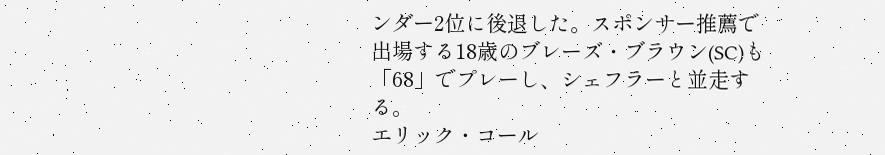ンダー2位に後退した。スポンサー推薦で出場する18歳のブレーズ・ブラウン(SC)も「68」でプレーし、シェフラーと並走する。
エリック・コール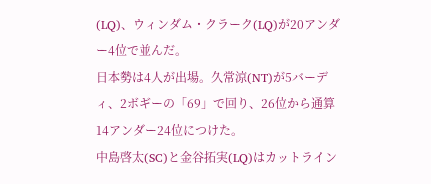(LQ)、ウィンダム・クラーク(LQ)が20アンダー4位で並んだ。
日本勢は4人が出場。久常涼(NT)が5バーディ、2ボギーの「69」で回り、26位から通算14アンダー24位につけた。
中島啓太(SC)と金谷拓実(LQ)はカットライン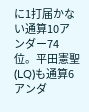に1打届かない通算10アンダー74位。平田憲聖(LQ)も通算6アンダ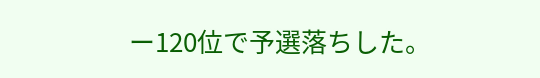ー120位で予選落ちした。